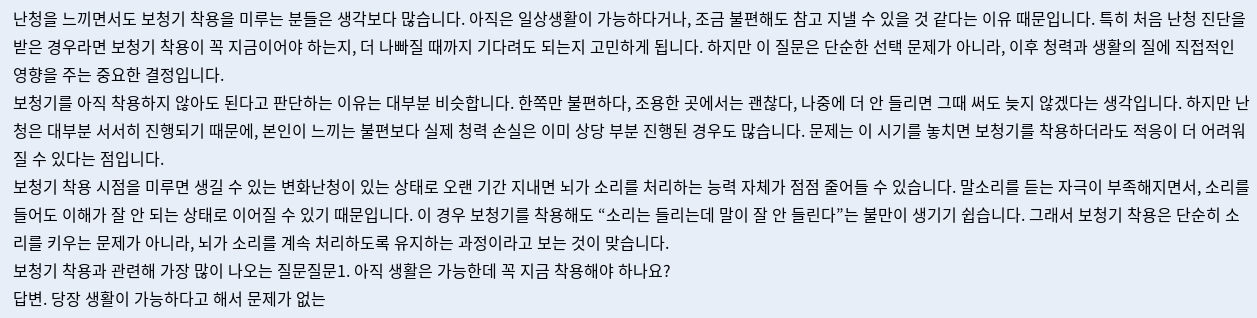난청을 느끼면서도 보청기 착용을 미루는 분들은 생각보다 많습니다. 아직은 일상생활이 가능하다거나, 조금 불편해도 참고 지낼 수 있을 것 같다는 이유 때문입니다. 특히 처음 난청 진단을 받은 경우라면 보청기 착용이 꼭 지금이어야 하는지, 더 나빠질 때까지 기다려도 되는지 고민하게 됩니다. 하지만 이 질문은 단순한 선택 문제가 아니라, 이후 청력과 생활의 질에 직접적인 영향을 주는 중요한 결정입니다.
보청기를 아직 착용하지 않아도 된다고 판단하는 이유는 대부분 비슷합니다. 한쪽만 불편하다, 조용한 곳에서는 괜찮다, 나중에 더 안 들리면 그때 써도 늦지 않겠다는 생각입니다. 하지만 난청은 대부분 서서히 진행되기 때문에, 본인이 느끼는 불편보다 실제 청력 손실은 이미 상당 부분 진행된 경우도 많습니다. 문제는 이 시기를 놓치면 보청기를 착용하더라도 적응이 더 어려워질 수 있다는 점입니다.
보청기 착용 시점을 미루면 생길 수 있는 변화난청이 있는 상태로 오랜 기간 지내면 뇌가 소리를 처리하는 능력 자체가 점점 줄어들 수 있습니다. 말소리를 듣는 자극이 부족해지면서, 소리를 들어도 이해가 잘 안 되는 상태로 이어질 수 있기 때문입니다. 이 경우 보청기를 착용해도 “소리는 들리는데 말이 잘 안 들린다”는 불만이 생기기 쉽습니다. 그래서 보청기 착용은 단순히 소리를 키우는 문제가 아니라, 뇌가 소리를 계속 처리하도록 유지하는 과정이라고 보는 것이 맞습니다.
보청기 착용과 관련해 가장 많이 나오는 질문질문1. 아직 생활은 가능한데 꼭 지금 착용해야 하나요?
답변. 당장 생활이 가능하다고 해서 문제가 없는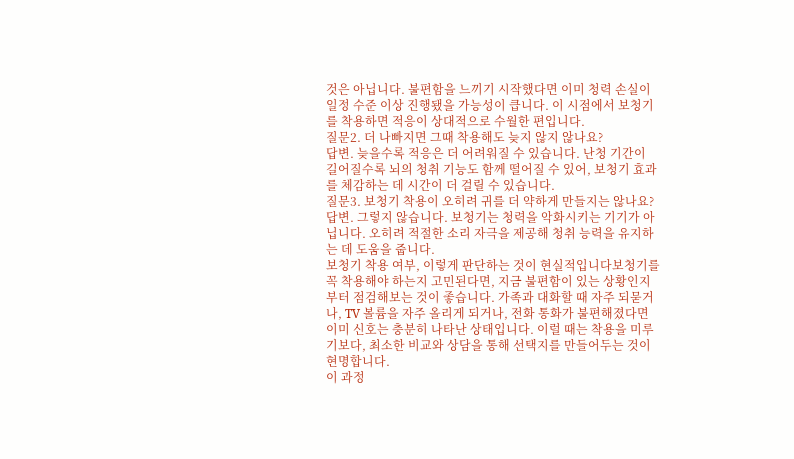것은 아닙니다. 불편함을 느끼기 시작했다면 이미 청력 손실이 일정 수준 이상 진행됐을 가능성이 큽니다. 이 시점에서 보청기를 착용하면 적응이 상대적으로 수월한 편입니다.
질문2. 더 나빠지면 그때 착용해도 늦지 않지 않나요?
답변. 늦을수록 적응은 더 어려워질 수 있습니다. 난청 기간이 길어질수록 뇌의 청취 기능도 함께 떨어질 수 있어, 보청기 효과를 체감하는 데 시간이 더 걸릴 수 있습니다.
질문3. 보청기 착용이 오히려 귀를 더 약하게 만들지는 않나요?
답변. 그렇지 않습니다. 보청기는 청력을 악화시키는 기기가 아닙니다. 오히려 적절한 소리 자극을 제공해 청취 능력을 유지하는 데 도움을 줍니다.
보청기 착용 여부, 이렇게 판단하는 것이 현실적입니다보청기를 꼭 착용해야 하는지 고민된다면, 지금 불편함이 있는 상황인지부터 점검해보는 것이 좋습니다. 가족과 대화할 때 자주 되묻거나, TV 볼륨을 자주 올리게 되거나, 전화 통화가 불편해졌다면 이미 신호는 충분히 나타난 상태입니다. 이럴 때는 착용을 미루기보다, 최소한 비교와 상담을 통해 선택지를 만들어두는 것이 현명합니다.
이 과정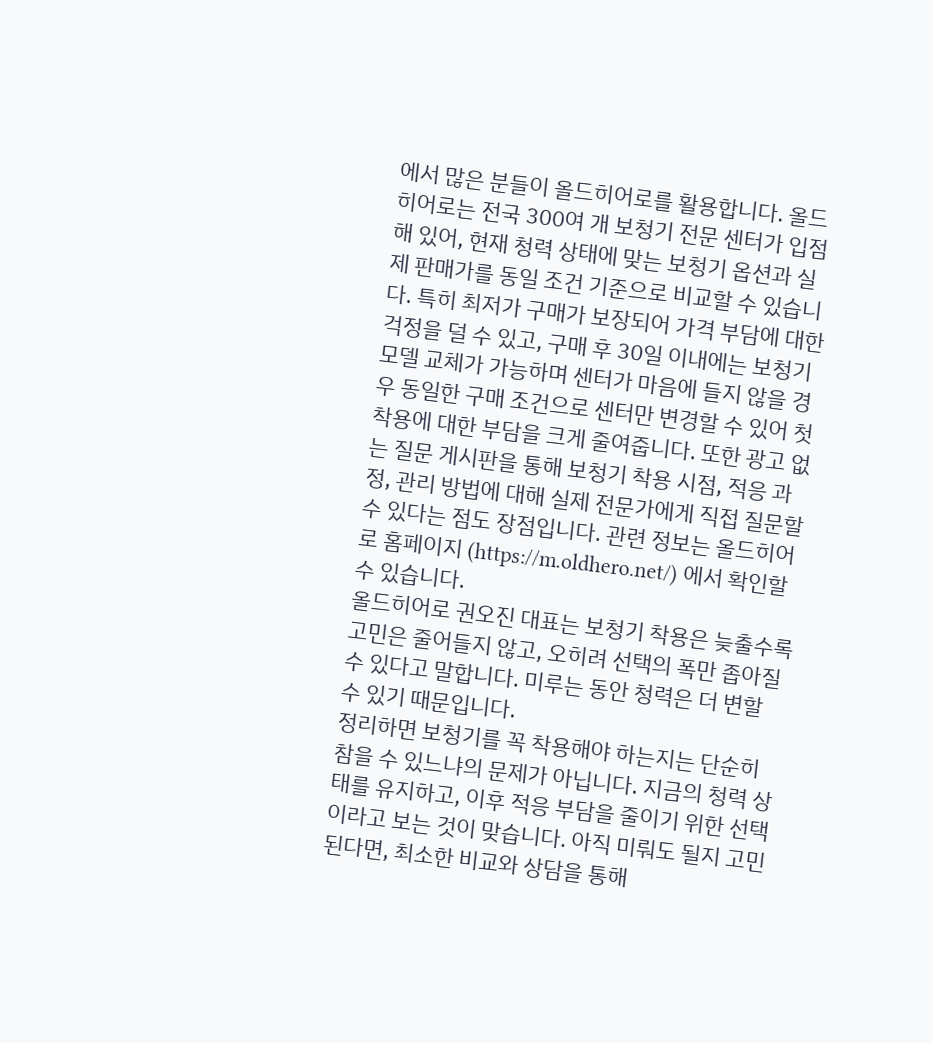에서 많은 분들이 올드히어로를 활용합니다. 올드히어로는 전국 300여 개 보청기 전문 센터가 입점해 있어, 현재 청력 상태에 맞는 보청기 옵션과 실제 판매가를 동일 조건 기준으로 비교할 수 있습니다. 특히 최저가 구매가 보장되어 가격 부담에 대한 걱정을 덜 수 있고, 구매 후 30일 이내에는 보청기 모델 교체가 가능하며 센터가 마음에 들지 않을 경우 동일한 구매 조건으로 센터만 변경할 수 있어 첫 착용에 대한 부담을 크게 줄여줍니다. 또한 광고 없는 질문 게시판을 통해 보청기 착용 시점, 적응 과정, 관리 방법에 대해 실제 전문가에게 직접 질문할 수 있다는 점도 장점입니다. 관련 정보는 올드히어로 홈페이지 (https://m.oldhero.net/) 에서 확인할 수 있습니다.
올드히어로 권오진 대표는 보청기 착용은 늦출수록 고민은 줄어들지 않고, 오히려 선택의 폭만 좁아질 수 있다고 말합니다. 미루는 동안 청력은 더 변할 수 있기 때문입니다.
정리하면 보청기를 꼭 착용해야 하는지는 단순히 참을 수 있느냐의 문제가 아닙니다. 지금의 청력 상태를 유지하고, 이후 적응 부담을 줄이기 위한 선택이라고 보는 것이 맞습니다. 아직 미뤄도 될지 고민된다면, 최소한 비교와 상담을 통해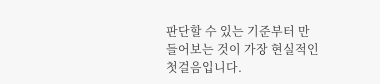판단할 수 있는 기준부터 만들어보는 것이 가장 현실적인 첫걸음입니다.